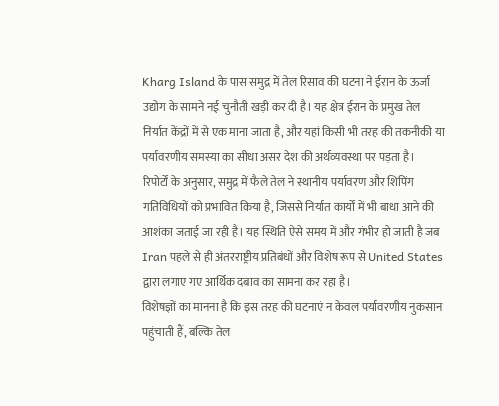Kharg Island के पास समुद्र में तेल रिसाव की घटना ने ईरान के ऊर्जा उद्योग के सामने नई चुनौती खड़ी कर दी है। यह क्षेत्र ईरान के प्रमुख तेल निर्यात केंद्रों में से एक माना जाता है, और यहां किसी भी तरह की तकनीकी या पर्यावरणीय समस्या का सीधा असर देश की अर्थव्यवस्था पर पड़ता है।
रिपोर्टों के अनुसार, समुद्र में फैले तेल ने स्थानीय पर्यावरण और शिपिंग गतिविधियों को प्रभावित किया है, जिससे निर्यात कार्यों में भी बाधा आने की आशंका जताई जा रही है। यह स्थिति ऐसे समय में और गंभीर हो जाती है जब Iran पहले से ही अंतरराष्ट्रीय प्रतिबंधों और विशेष रूप से United States द्वारा लगाए गए आर्थिक दबाव का सामना कर रहा है।
विशेषज्ञों का मानना है कि इस तरह की घटनाएं न केवल पर्यावरणीय नुकसान पहुंचाती हैं, बल्कि तेल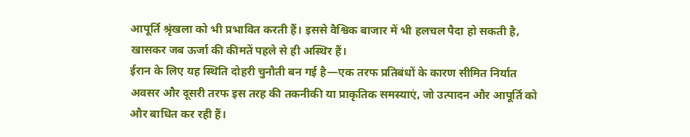आपूर्ति श्रृंखला को भी प्रभावित करती हैं। इससे वैश्विक बाजार में भी हलचल पैदा हो सकती है, खासकर जब ऊर्जा की कीमतें पहले से ही अस्थिर हैं।
ईरान के लिए यह स्थिति दोहरी चुनौती बन गई है—एक तरफ प्रतिबंधों के कारण सीमित निर्यात अवसर और दूसरी तरफ इस तरह की तकनीकी या प्राकृतिक समस्याएं, जो उत्पादन और आपूर्ति को और बाधित कर रही हैं।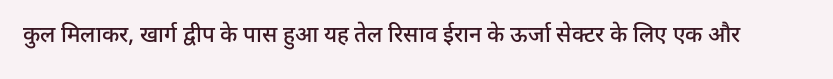कुल मिलाकर, खार्ग द्वीप के पास हुआ यह तेल रिसाव ईरान के ऊर्जा सेक्टर के लिए एक और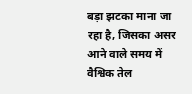बड़ा झटका माना जा रहा है, जिसका असर आने वाले समय में वैश्विक तेल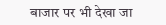बाजार पर भी देखा जा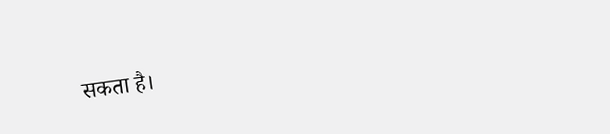सकता है।